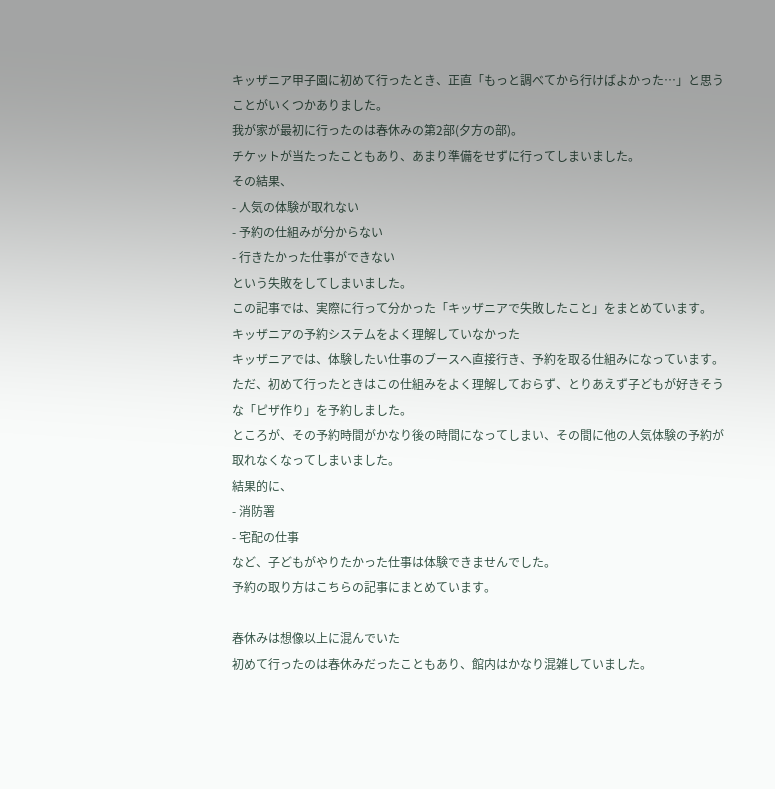キッザニア甲子園に初めて行ったとき、正直「もっと調べてから行けばよかった…」と思うことがいくつかありました。
我が家が最初に行ったのは春休みの第2部(夕方の部)。
チケットが当たったこともあり、あまり準備をせずに行ってしまいました。
その結果、
- 人気の体験が取れない
- 予約の仕組みが分からない
- 行きたかった仕事ができない
という失敗をしてしまいました。
この記事では、実際に行って分かった「キッザニアで失敗したこと」をまとめています。
キッザニアの予約システムをよく理解していなかった
キッザニアでは、体験したい仕事のブースへ直接行き、予約を取る仕組みになっています。
ただ、初めて行ったときはこの仕組みをよく理解しておらず、とりあえず子どもが好きそうな「ピザ作り」を予約しました。
ところが、その予約時間がかなり後の時間になってしまい、その間に他の人気体験の予約が取れなくなってしまいました。
結果的に、
- 消防署
- 宅配の仕事
など、子どもがやりたかった仕事は体験できませんでした。
予約の取り方はこちらの記事にまとめています。

春休みは想像以上に混んでいた
初めて行ったのは春休みだったこともあり、館内はかなり混雑していました。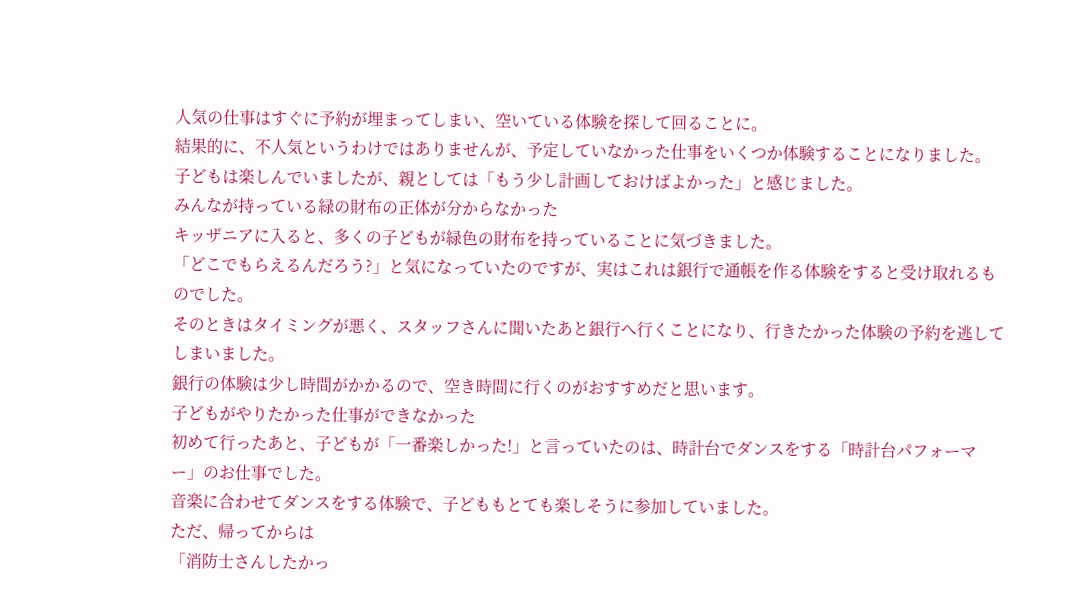人気の仕事はすぐに予約が埋まってしまい、空いている体験を探して回ることに。
結果的に、不人気というわけではありませんが、予定していなかった仕事をいくつか体験することになりました。
子どもは楽しんでいましたが、親としては「もう少し計画しておけばよかった」と感じました。
みんなが持っている緑の財布の正体が分からなかった
キッザニアに入ると、多くの子どもが緑色の財布を持っていることに気づきました。
「どこでもらえるんだろう?」と気になっていたのですが、実はこれは銀行で通帳を作る体験をすると受け取れるものでした。
そのときはタイミングが悪く、スタッフさんに聞いたあと銀行へ行くことになり、行きたかった体験の予約を逃してしまいました。
銀行の体験は少し時間がかかるので、空き時間に行くのがおすすめだと思います。
子どもがやりたかった仕事ができなかった
初めて行ったあと、子どもが「一番楽しかった!」と言っていたのは、時計台でダンスをする「時計台パフォーマー」のお仕事でした。
音楽に合わせてダンスをする体験で、子どももとても楽しそうに参加していました。
ただ、帰ってからは
「消防士さんしたかっ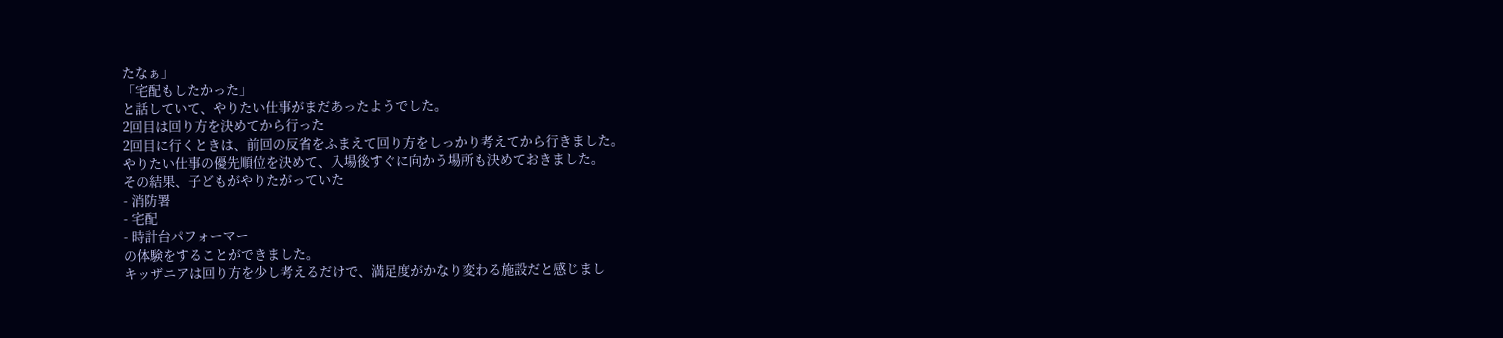たなぁ」
「宅配もしたかった」
と話していて、やりたい仕事がまだあったようでした。
2回目は回り方を決めてから行った
2回目に行くときは、前回の反省をふまえて回り方をしっかり考えてから行きました。
やりたい仕事の優先順位を決めて、入場後すぐに向かう場所も決めておきました。
その結果、子どもがやりたがっていた
- 消防署
- 宅配
- 時計台パフォーマー
の体験をすることができました。
キッザニアは回り方を少し考えるだけで、満足度がかなり変わる施設だと感じまし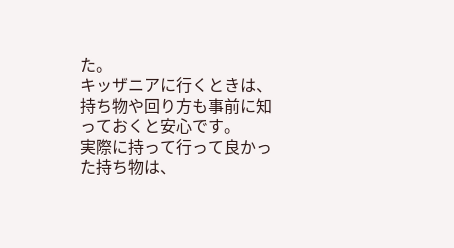た。
キッザニアに行くときは、持ち物や回り方も事前に知っておくと安心です。
実際に持って行って良かった持ち物は、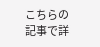こちらの記事で詳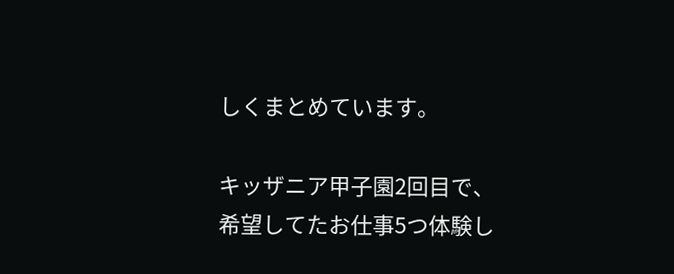しくまとめています。

キッザニア甲子園2回目で、希望してたお仕事5つ体験し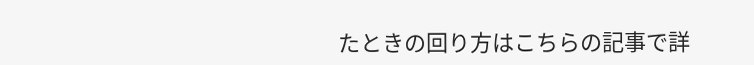たときの回り方はこちらの記事で詳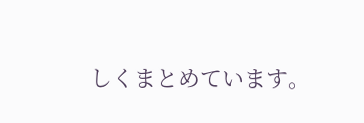しくまとめています。